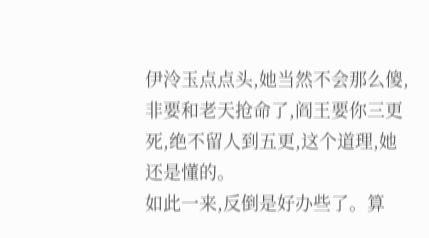伊泠玉点点头,她当然不会那么傻,非要和老天抢命了,阎王要你三更死,绝不留人到五更,这个道理,她还是懂的。
如此一来,反倒是好办些了。算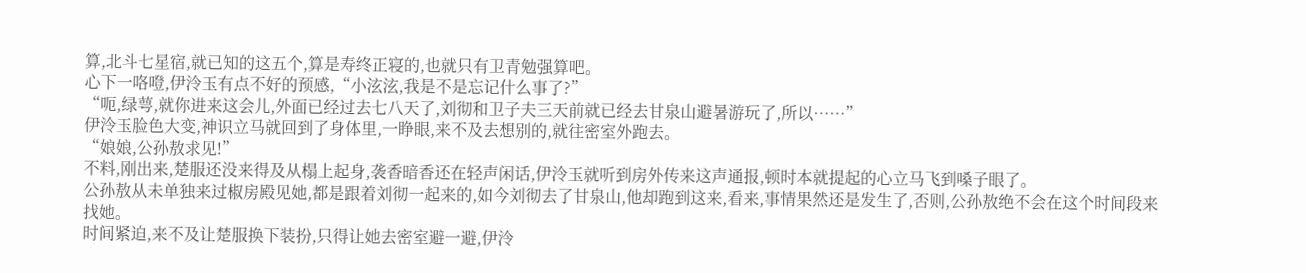算,北斗七星宿,就已知的这五个,算是寿终正寝的,也就只有卫青勉强算吧。
心下一咯噔,伊泠玉有点不好的预感,“小泫泫,我是不是忘记什么事了?”
“呃,绿萼,就你进来这会儿,外面已经过去七八天了,刘彻和卫子夫三天前就已经去甘泉山避暑游玩了,所以……”
伊泠玉脸色大变,神识立马就回到了身体里,一睁眼,来不及去想别的,就往密室外跑去。
“娘娘,公孙敖求见!”
不料,刚出来,楚服还没来得及从榻上起身,袭香暗香还在轻声闲话,伊泠玉就听到房外传来这声通报,顿时本就提起的心立马飞到嗓子眼了。
公孙敖从未单独来过椒房殿见她,都是跟着刘彻一起来的,如今刘彻去了甘泉山,他却跑到这来,看来,事情果然还是发生了,否则,公孙敖绝不会在这个时间段来找她。
时间紧迫,来不及让楚服换下装扮,只得让她去密室避一避,伊泠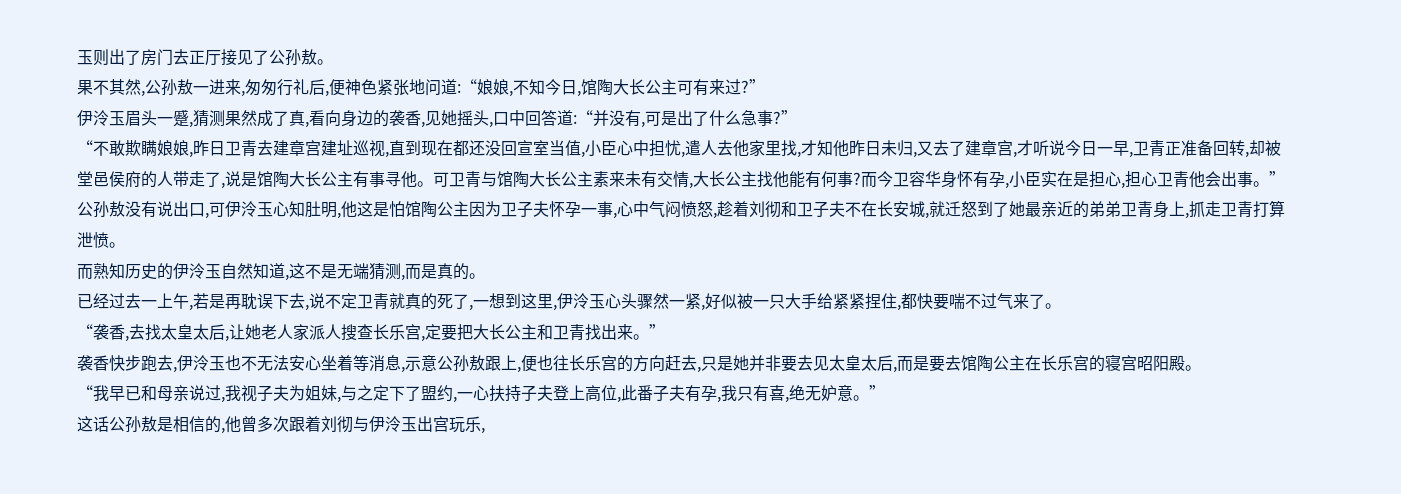玉则出了房门去正厅接见了公孙敖。
果不其然,公孙敖一进来,匆匆行礼后,便神色紧张地问道:“娘娘,不知今日,馆陶大长公主可有来过?”
伊泠玉眉头一蹙,猜测果然成了真,看向身边的袭香,见她摇头,口中回答道:“并没有,可是出了什么急事?”
“不敢欺瞒娘娘,昨日卫青去建章宫建址巡视,直到现在都还没回宣室当值,小臣心中担忧,遣人去他家里找,才知他昨日未归,又去了建章宫,才听说今日一早,卫青正准备回转,却被堂邑侯府的人带走了,说是馆陶大长公主有事寻他。可卫青与馆陶大长公主素来未有交情,大长公主找他能有何事?而今卫容华身怀有孕,小臣实在是担心,担心卫青他会出事。”
公孙敖没有说出口,可伊泠玉心知肚明,他这是怕馆陶公主因为卫子夫怀孕一事,心中气闷愤怒,趁着刘彻和卫子夫不在长安城,就迁怒到了她最亲近的弟弟卫青身上,抓走卫青打算泄愤。
而熟知历史的伊泠玉自然知道,这不是无端猜测,而是真的。
已经过去一上午,若是再耽误下去,说不定卫青就真的死了,一想到这里,伊泠玉心头骤然一紧,好似被一只大手给紧紧捏住,都快要喘不过气来了。
“袭香,去找太皇太后,让她老人家派人搜查长乐宫,定要把大长公主和卫青找出来。”
袭香快步跑去,伊泠玉也不无法安心坐着等消息,示意公孙敖跟上,便也往长乐宫的方向赶去,只是她并非要去见太皇太后,而是要去馆陶公主在长乐宫的寝宫昭阳殿。
“我早已和母亲说过,我视子夫为姐妹,与之定下了盟约,一心扶持子夫登上高位,此番子夫有孕,我只有喜,绝无妒意。”
这话公孙敖是相信的,他曾多次跟着刘彻与伊泠玉出宫玩乐,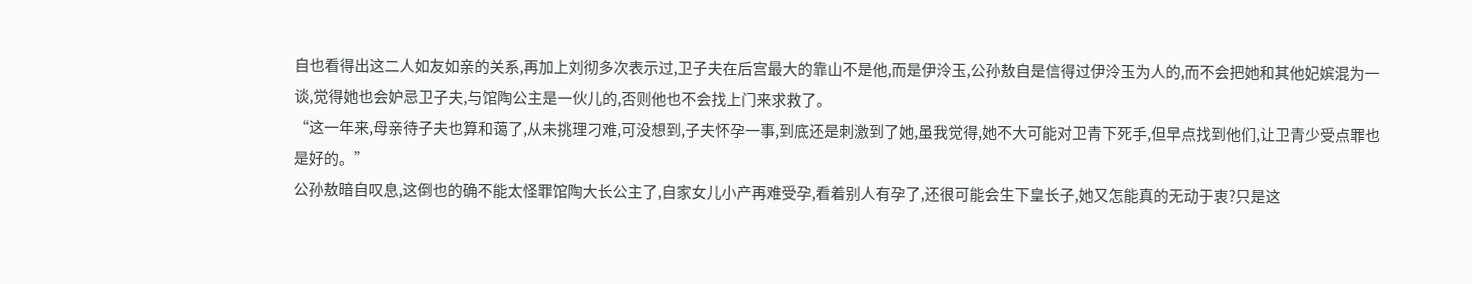自也看得出这二人如友如亲的关系,再加上刘彻多次表示过,卫子夫在后宫最大的靠山不是他,而是伊泠玉,公孙敖自是信得过伊泠玉为人的,而不会把她和其他妃嫔混为一谈,觉得她也会妒忌卫子夫,与馆陶公主是一伙儿的,否则他也不会找上门来求救了。
“这一年来,母亲待子夫也算和蔼了,从未挑理刁难,可没想到,子夫怀孕一事,到底还是刺激到了她,虽我觉得,她不大可能对卫青下死手,但早点找到他们,让卫青少受点罪也是好的。”
公孙敖暗自叹息,这倒也的确不能太怪罪馆陶大长公主了,自家女儿小产再难受孕,看着别人有孕了,还很可能会生下皇长子,她又怎能真的无动于衷?只是这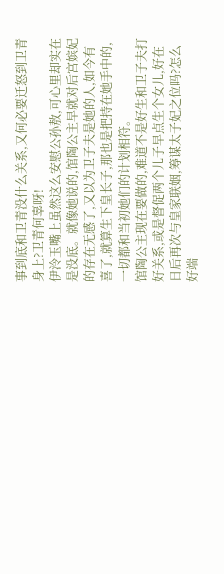事到底和卫青没什么关系,又何必要迁怒到卫青身上?卫青何辜呀!
伊泠玉嘴上虽然这么安慰公孙敖,可心里却实在是没底。就像她说的,馆陶公主早就对后宫嫔妃的存在无感了,又以为卫子夫是她的人,如今有喜了,就算生下皇长子,那也是把持在她手中的,一切都和当初她们的计划相符。
馆陶公主现在要做的,难道不是好生和卫子夫打好关系,或是督促两个儿子早点生个女儿,好在日后再次与皇家联姻,筹谋太子妃之位吗?怎么好端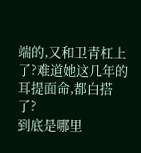端的,又和卫青杠上了?难道她这几年的耳提面命,都白搭了?
到底是哪里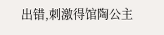出错,刺激得馆陶公主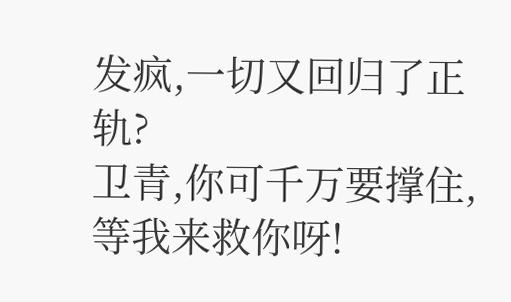发疯,一切又回归了正轨?
卫青,你可千万要撑住,等我来救你呀!